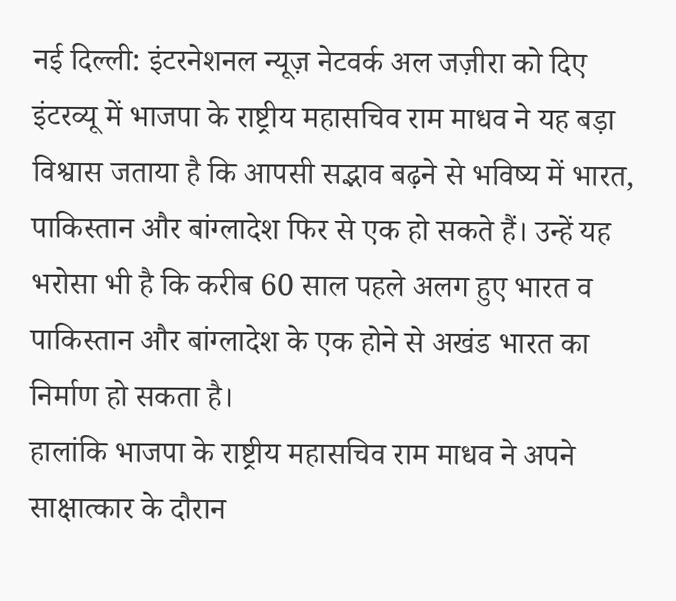नई दिल्ली: इंटरनेशनल न्यूज़ नेटवर्क अल जज़ीरा को दिए इंटरव्यू में भाजपा के राष्ट्रीय महासचिव राम माधव ने यह बड़ा विश्वास जताया है कि आपसी सद्भाव बढ़ने से भविष्य में भारत, पाकिस्तान और बांग्लादेश फिर से एक हो सकते हैं। उन्हें यह भरोसा भी है कि करीब 60 साल पहले अलग हुए भारत व पाकिस्तान और बांग्लादेश के एक होने से अखंड भारत का निर्माण हो सकता है।
हालांकि भाजपा के राष्ट्रीय महासचिव राम माधव ने अपने साक्षात्कार के दौरान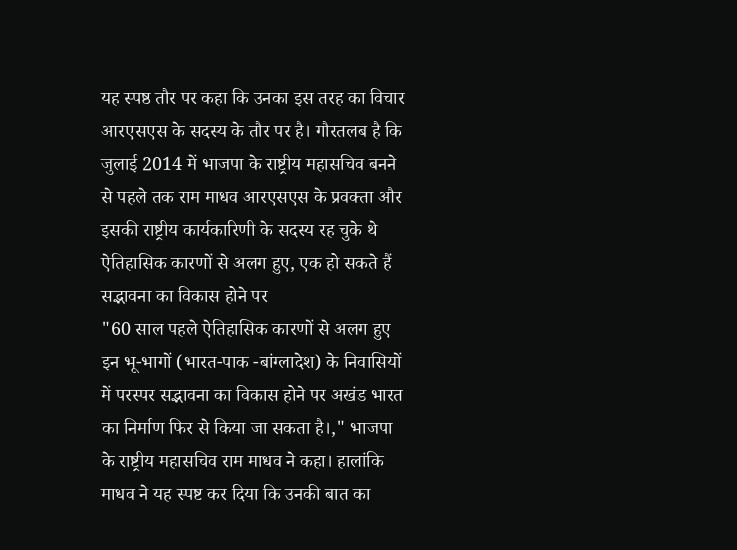यह स्पष्ठ तौर पर कहा कि उनका इस तरह का विचार आरएसएस के सदस्य के तौर पर है। गौरतलब है कि जुलाई 2014 में भाजपा के राष्ट्रीय महासचिव बनने से पहले तक राम माधव आरएसएस के प्रवक्ता और इसकी राष्ट्रीय कार्यकारिणी के सदस्य रह चुके थे
ऐतिहासिक कारणों से अलग हुए, एक हो सकते हैं सद्भावना का विकास होने पर
"60 साल पहले ऐतिहासिक कारणों से अलग हुए इन भू-भागों (भारत-पाक -बांग्लादेश) के निवासियों में परस्पर सद्भावना का विकास होने पर अखंड भारत का निर्माण फिर से किया जा सकता है।," भाजपा के राष्ट्रीय महासचिव राम माधव ने कहा। हालांकि माधव ने यह स्पष्ट कर दिया कि उनकी बात का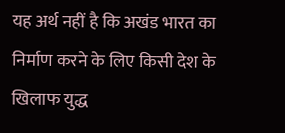यह अर्थ नहीं है कि अखंड भारत का निर्माण करने के लिए किसी देश के खिलाफ युद्ध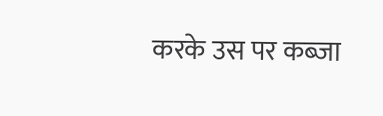करके उस पर कब्जा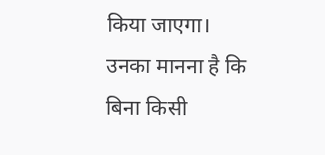किया जाएगा। उनका मानना है कि बिना किसी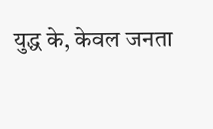युद्ध के, केवल जनता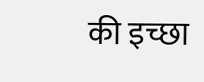की इच्छा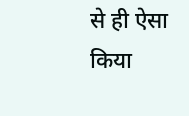से ही ऐसा किया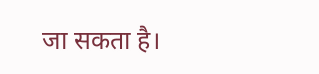जा सकता है।